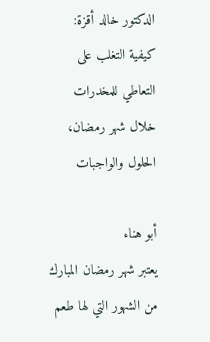الدكتور خالد أقزة: كيفية التغلب على التعاطي للمخدرات خلال شهر رمضان، الحلول والواجبات

أبو هناء
يعتبر شهر رمضان المبارك من الشهور التي لها طعم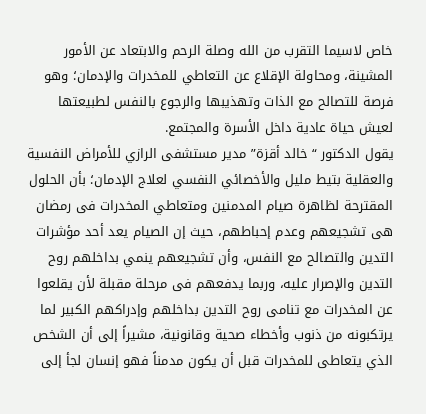خاص لاسيما التقرب من الله وصلة الرحم والابتعاد عن الأمور المشينة، ومحاولة الإقلاع عن التعاطي للمخدرات والإدمان؛ وهو فرصة للتصالح مع الذات وتهذيبها والرجوع بالنفس لطبيعتها لعيش حياة عادية داخل الأسرة والمجتمع.
يقول الدكتور “خالد أقزة” مدير مستشفى الرازي للأمراض النفسية والعقلية بتيط مليل والأخصائي النفسي لعلاج الإدمان؛ بأن الحلول المقترحة لظاهرة صيام المدمنين ومتعاطي المخدرات فى رمضان هى تشجيعهم وعدم إحباطهم، حيث إن الصيام يعد أحد مؤشرات التدين والتصالح مع النفس، وأن تشجيعهم ينمي بداخلهم روح التدين والإصرار عليه، وربما يدفعهم فى مرحلة مقبلة لأن يقلعوا عن المخدرات مع تنامى روح التدين بداخلهم وإدراكهم الكبير لما يرتكبونه من ذنوب وأخطاء صحية وقانونية، مشيراً إلى أن الشخص الذي يتعاطى للمخدرات قبل أن يكون مدمناً فهو إنسان لجأ إلى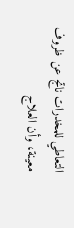التعاطي للمخدرات ناتج عن ظروف معينة، وأن العلاج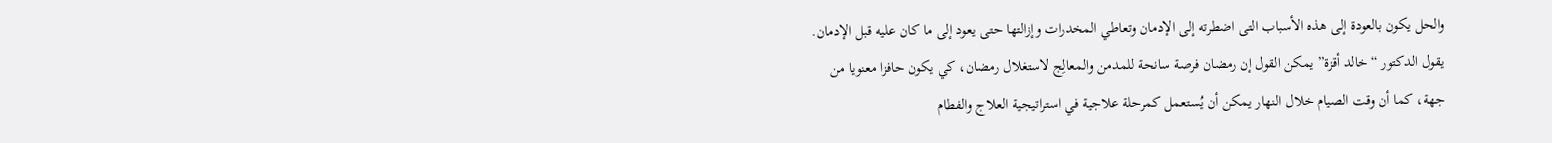والحل يكون بالعودة إلى هذه الأسباب التى اضطرته إلى الإدمان وتعاطي المخدرات وإزالتها حتى يعود إلى ما كان عليه قبل الإدمان.
يقول الدكتور “خالد أقزة” يمكن القول إن رمضان فرصة سانحة للمدمن والمعالِج لاستغلال رمضان، كي يكون حافزا معنويا من جهة، كما أن وقت الصيام خلال النهار يمكن أن يُستعمل كمرحلة علاجية في استراتيجية العلاج والفطام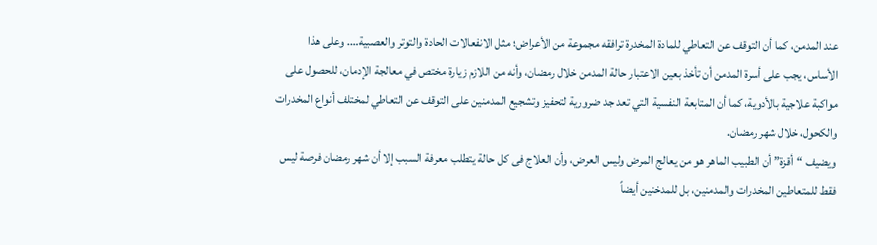عند المدمن، كما أن التوقف عن التعاطي للمادة المخدرة ترافقه مجموعة من الأعراض؛ مثل الانفعالات الحادة والتوتر والعصبية…. وعلى هذا الأساس، يجب على أسرة المدمن أن تأخذ بعين الاعتبار حالة المدمن خلال رمضان، وأنه من اللازم زيارة مختص في معالجة الإدمان، للحصول على مواكبة علاجية بالأدوية، كما أن المتابعة النفسية التي تعد جد ضرورية لتحفيز وتشجيع المدمنين على التوقف عن التعاطي لمختلف أنواع المخدرات والكحول، خلال شهر رمضان.
ويضيف “أقزة” أن الطبيب الماهر هو من يعالج المرض وليس العرض، وأن العلاج فى كل حالة يتطلب معرفة السبب إلا أن شهر رمضان فرصة ليس فقط للمتعاطين المخدرات والمدمنين، بل للمدخنين أيضاً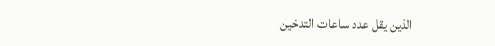الذين يقل عدد ساعات التدخين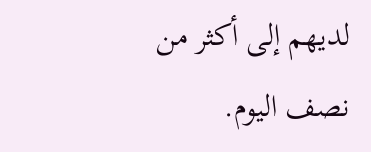لديهم إلى أكثر من نصف اليوم.